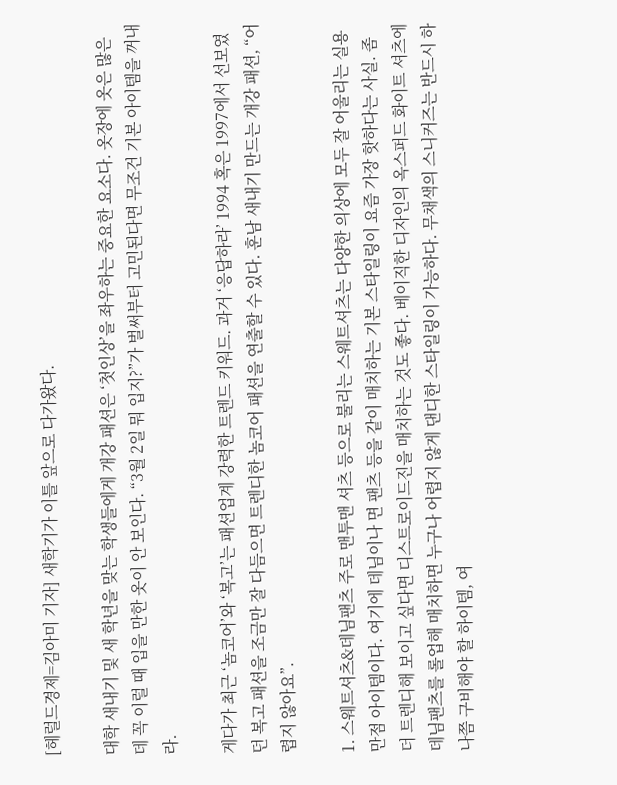[헤럴드경제=김아미 기자] 새학기가 이틀 앞으로 다가왔다.

대학 새내기 및 새 학년을 맞는 학생들에게 개강 패션은 ‘첫인상’을 좌우하는 중요한 요소다. 옷장에 옷은 많은데 꼭 이럴 때 입을 만한 옷이 안 보인다. “3월 2일 뭐 입지?”가 벌써부터 고민된다면 무조건 기본 아이템을 꺼내라.

게다가 최근 ‘놈코어’와 ‘복고’는 패션업계 강력한 트렌드 키워드. 과거 ‘응답하라’ 1994 혹은 1997에서 선보였던 복고 패션을 조금만 잘 다듬으면 트렌디한 놈코어 패션을 연출할 수 있다. 훈남 새내기 만드는 개강 패션, “어렵지 않아요”.

1. 스웨트셔츠&데님팬츠 주로 맨투맨 셔츠 등으로 불리는 스웨트셔츠는 다양한 의상에 모두 잘 어울리는 실용만점 아이템이다. 여기에 데님이나 면 팬츠 등을 같이 매치하는 기본 스타일링이 요즘 가장 핫하다는 사실. 좀 더 트렌디해 보이고 싶다면 디스트로이드진을 매치하는 것도 좋다. 베이직한 디자인의 옥스퍼드 화이트 셔츠에 데님팬츠를 롤업해 매치하면 누구나 어렵지 않게 댄디한 스타일링이 가능하다. 무채색의 스니커즈는 반드시 하나쯤 구비해야 할 하이템, 여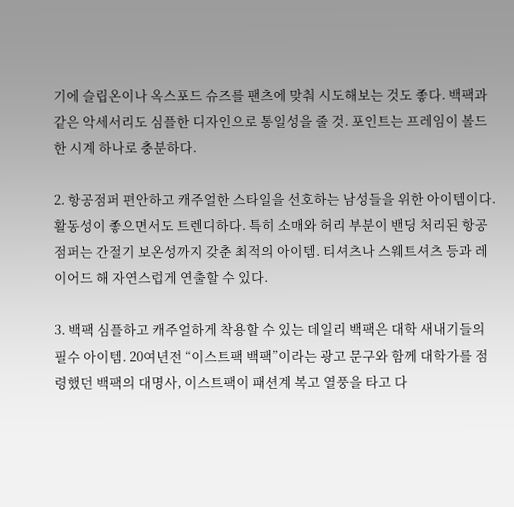기에 슬립온이나 옥스포드 슈즈를 팬츠에 맞춰 시도해보는 것도 좋다. 백팩과 같은 악세서리도 심플한 디자인으로 통일성을 줄 것. 포인트는 프레임이 볼드한 시계 하나로 충분하다.

2. 항공점퍼 편안하고 캐주얼한 스타일을 선호하는 남성들을 위한 아이템이다. 활동성이 좋으면서도 트렌디하다. 특히 소매와 허리 부분이 밴딩 처리된 항공점퍼는 간절기 보온성까지 갖춘 최적의 아이템. 티셔츠나 스웨트셔츠 등과 레이어드 해 자연스럽게 연출할 수 있다.

3. 백팩 심플하고 캐주얼하게 착용할 수 있는 데일리 백팩은 대학 새내기들의 필수 아이템. 20여년전 “이스트팩 백팩”이라는 광고 문구와 함께 대학가를 점령했던 백팩의 대명사, 이스트팩이 패션계 복고 열풍을 타고 다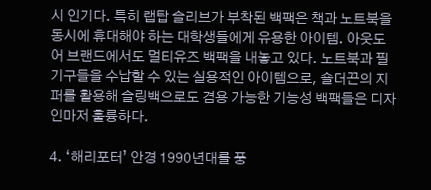시 인기다. 특히 랩탑 슬리브가 부착된 백팩은 책과 노트북을 동시에 휴대해야 하는 대학생들에게 유용한 아이템. 아웃도어 브랜드에서도 멀티유즈 백팩을 내놓고 있다. 노트북과 필기구들을 수납할 수 있는 실용적인 아이템으로, 숄더끈의 지퍼를 활용해 슬링백으로도 겸용 가능한 기능성 백팩들은 디자인마저 훌륭하다.

4. ‘해리포터’ 안경 1990년대를 풍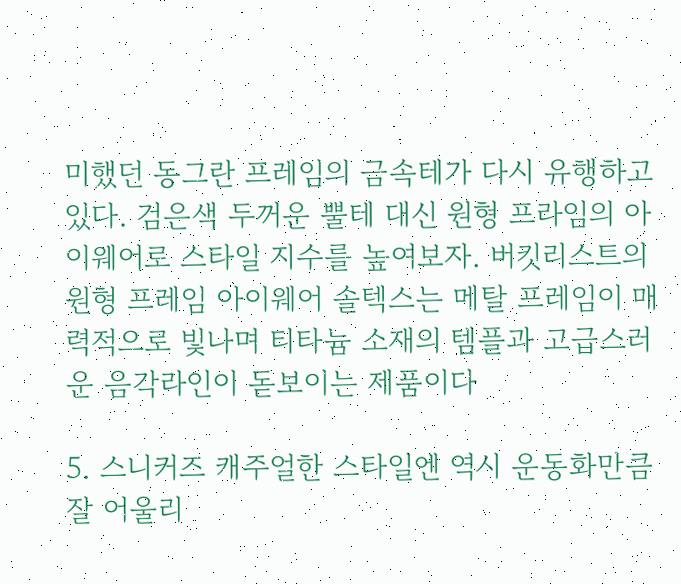미했던 동그란 프레임의 금속테가 다시 유행하고 있다. 검은색 두꺼운 뿔테 대신 원형 프라임의 아이웨어로 스타일 지수를 높여보자. 버킷리스트의 원형 프레임 아이웨어 솔텍스는 메탈 프레임이 매력적으로 빛나며 티타늄 소재의 템플과 고급스러운 음각라인이 돋보이는 제품이다

5. 스니커즈 캐주얼한 스타일엔 역시 운동화만큼 잘 어울리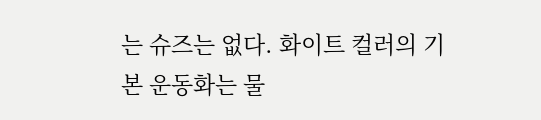는 슈즈는 없다. 화이트 컬러의 기본 운동화는 물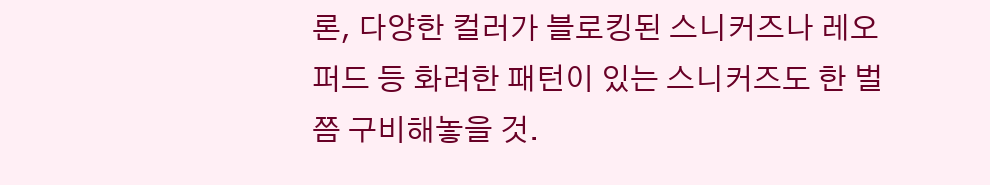론, 다양한 컬러가 블로킹된 스니커즈나 레오퍼드 등 화려한 패턴이 있는 스니커즈도 한 벌쯤 구비해놓을 것.